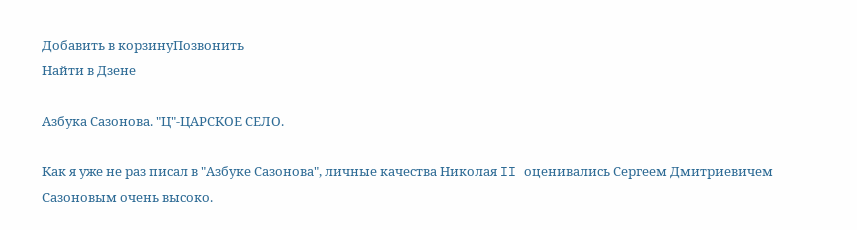Добавить в корзинуПозвонить
Найти в Дзене

Азбука Сазонова. "Ц"-ЦАРСКОЕ СЕЛО.

Как я уже не раз писал в "Азбуке Сазонова", личные качества Николая II оценивались Сергеем Дмитриевичем Сазоновым очень высоко.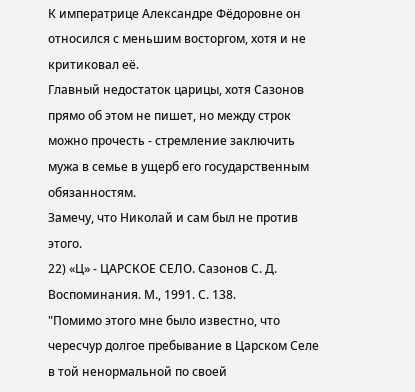К императрице Александре Фёдоровне он относился с меньшим восторгом, хотя и не критиковал её.
Главный недостаток царицы, хотя Сазонов прямо об этом не пишет, но между строк можно прочесть - стремление заключить мужа в семье в ущерб его государственным обязанностям.
Замечу, что Николай и сам был не против этого.
22) «Ц» - ЦАРСКОЕ СЕЛО. Сазонов С. Д. Воспоминания. М., 1991. С. 138.
"Помимо этого мне было известно, что чересчур долгое пребывание в Царском Селе в той ненормальной по своей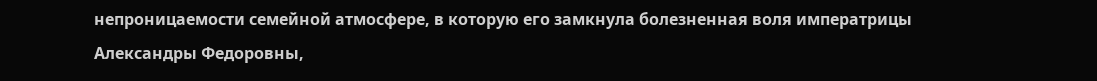непроницаемости семейной атмосфере, в которую его замкнула болезненная воля императрицы Александры Федоровны,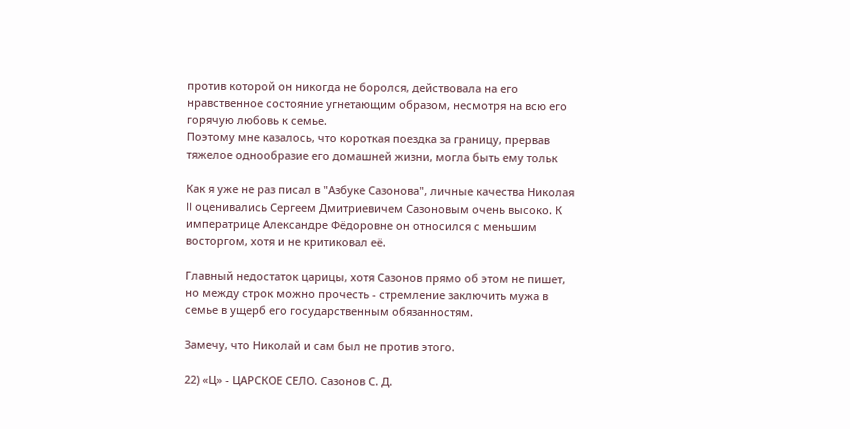против которой он никогда не боролся, действовала на его нравственное состояние угнетающим образом, несмотря на всю его горячую любовь к семье.
Поэтому мне казалось, что короткая поездка за границу, прервав тяжелое однообразие его домашней жизни, могла быть ему тольк

Как я уже не раз писал в "Азбуке Сазонова", личные качества Николая II оценивались Сергеем Дмитриевичем Сазоновым очень высоко. К императрице Александре Фёдоровне он относился с меньшим восторгом, хотя и не критиковал её.

Главный недостаток царицы, хотя Сазонов прямо об этом не пишет, но между строк можно прочесть - стремление заключить мужа в семье в ущерб его государственным обязанностям.

Замечу, что Николай и сам был не против этого.

22) «Ц» - ЦАРСКОЕ СЕЛО. Сазонов С. Д.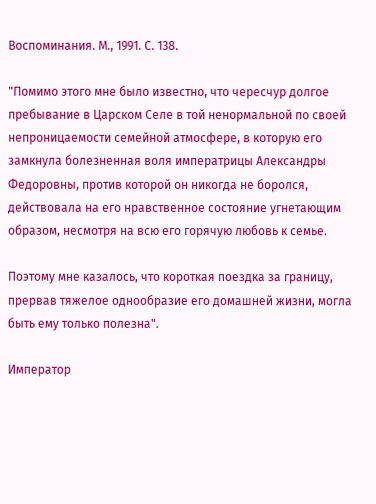Воспоминания. М., 1991. С. 138.

"Помимо этого мне было известно, что чересчур долгое пребывание в Царском Селе в той ненормальной по своей непроницаемости семейной атмосфере, в которую его замкнула болезненная воля императрицы Александры Федоровны, против которой он никогда не боролся, действовала на его нравственное состояние угнетающим образом, несмотря на всю его горячую любовь к семье.

Поэтому мне казалось, что короткая поездка за границу, прервав тяжелое однообразие его домашней жизни, могла быть ему только полезна".

Император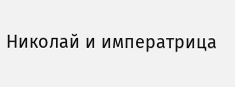Николай и императрица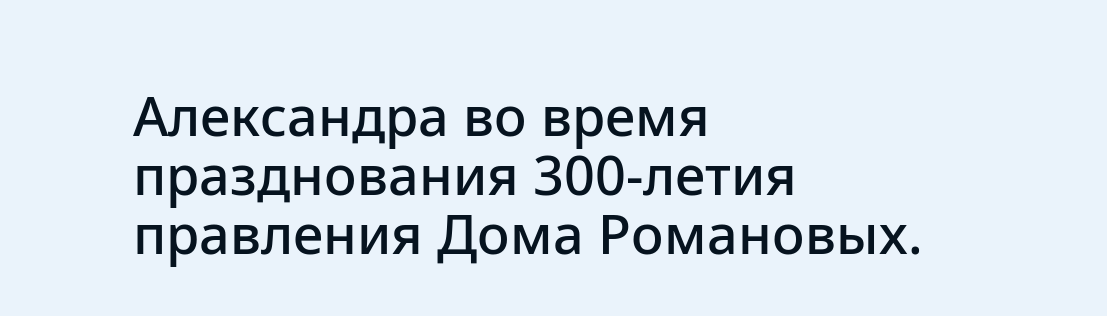Александра во время празднования 300-летия правления Дома Романовых.